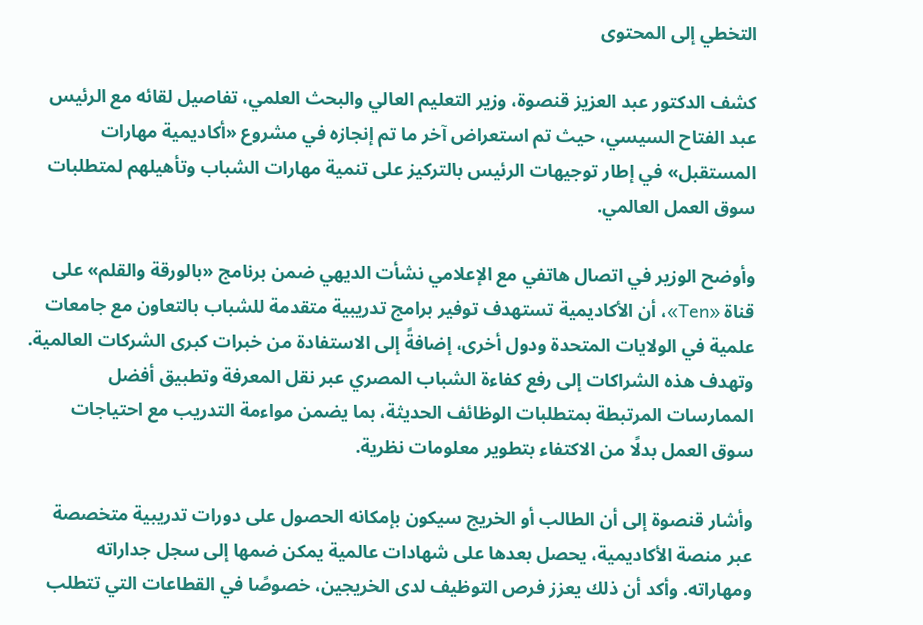التخطي إلى المحتوى

كشف الدكتور عبد العزيز قنصوة، وزير التعليم العالي والبحث العلمي، تفاصيل لقائه مع الرئيس عبد الفتاح السيسي، حيث تم استعراض آخر ما تم إنجازه في مشروع «أكاديمية مهارات المستقبل» في إطار توجيهات الرئيس بالتركيز على تنمية مهارات الشباب وتأهيلهم لمتطلبات سوق العمل العالمي.

وأوضح الوزير في اتصال هاتفي مع الإعلامي نشأت الديهي ضمن برنامج «بالورقة والقلم» على قناة «Ten»، أن الأكاديمية تستهدف توفير برامج تدريبية متقدمة للشباب بالتعاون مع جامعات علمية في الولايات المتحدة ودول أخرى، إضافةً إلى الاستفادة من خبرات كبرى الشركات العالمية. وتهدف هذه الشراكات إلى رفع كفاءة الشباب المصري عبر نقل المعرفة وتطبيق أفضل الممارسات المرتبطة بمتطلبات الوظائف الحديثة، بما يضمن مواءمة التدريب مع احتياجات سوق العمل بدلًا من الاكتفاء بتطوير معلومات نظرية.

وأشار قنصوة إلى أن الطالب أو الخريج سيكون بإمكانه الحصول على دورات تدريبية متخصصة عبر منصة الأكاديمية، يحصل بعدها على شهادات عالمية يمكن ضمها إلى سجل جداراته ومهاراته. وأكد أن ذلك يعزز فرص التوظيف لدى الخريجين، خصوصًا في القطاعات التي تتطلب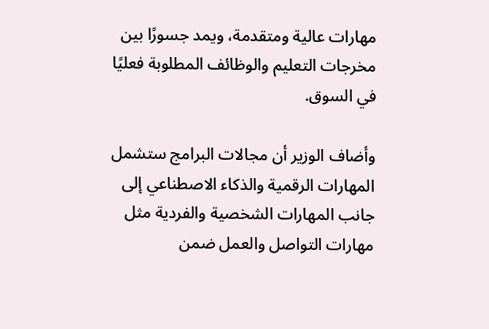مهارات عالية ومتقدمة، ويمد جسورًا بين مخرجات التعليم والوظائف المطلوبة فعليًا في السوق.

وأضاف الوزير أن مجالات البرامج ستشمل المهارات الرقمية والذكاء الاصطناعي إلى جانب المهارات الشخصية والفردية مثل مهارات التواصل والعمل ضمن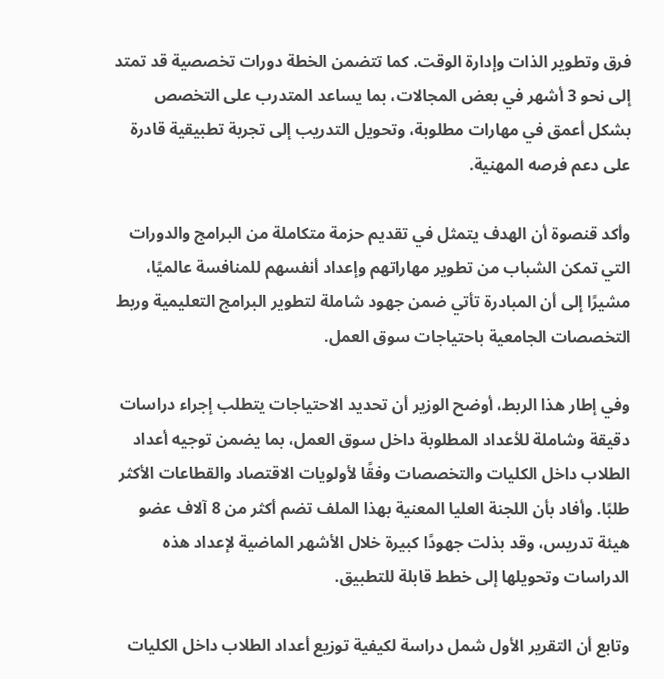فرق وتطوير الذات وإدارة الوقت. كما تتضمن الخطة دورات تخصصية قد تمتد إلى نحو 3 أشهر في بعض المجالات، بما يساعد المتدرب على التخصص بشكل أعمق في مهارات مطلوبة، وتحويل التدريب إلى تجربة تطبيقية قادرة على دعم فرصه المهنية.

وأكد قنصوة أن الهدف يتمثل في تقديم حزمة متكاملة من البرامج والدورات التي تمكن الشباب من تطوير مهاراتهم وإعداد أنفسهم للمنافسة عالميًا، مشيرًا إلى أن المبادرة تأتي ضمن جهود شاملة لتطوير البرامج التعليمية وربط التخصصات الجامعية باحتياجات سوق العمل.

وفي إطار هذا الربط، أوضح الوزير أن تحديد الاحتياجات يتطلب إجراء دراسات دقيقة وشاملة للأعداد المطلوبة داخل سوق العمل، بما يضمن توجيه أعداد الطلاب داخل الكليات والتخصصات وفقًا لأولويات الاقتصاد والقطاعات الأكثر طلبًا. وأفاد بأن اللجنة العليا المعنية بهذا الملف تضم أكثر من 8 آلاف عضو هيئة تدريس، وقد بذلت جهودًا كبيرة خلال الأشهر الماضية لإعداد هذه الدراسات وتحويلها إلى خطط قابلة للتطبيق.

وتابع أن التقرير الأول شمل دراسة لكيفية توزيع أعداد الطلاب داخل الكليات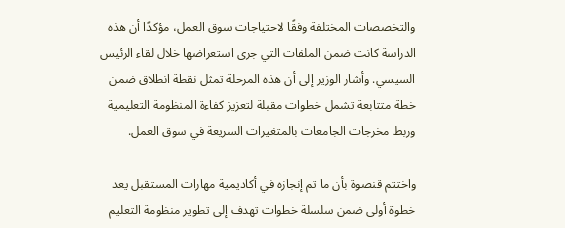والتخصصات المختلفة وفقًا لاحتياجات سوق العمل، مؤكدًا أن هذه الدراسة كانت ضمن الملفات التي جرى استعراضها خلال لقاء الرئيس السيسي. وأشار الوزير إلى أن هذه المرحلة تمثل نقطة انطلاق ضمن خطة متتابعة تشمل خطوات مقبلة لتعزيز كفاءة المنظومة التعليمية وربط مخرجات الجامعات بالمتغيرات السريعة في سوق العمل.

واختتم قنصوة بأن ما تم إنجازه في أكاديمية مهارات المستقبل يعد خطوة أولى ضمن سلسلة خطوات تهدف إلى تطوير منظومة التعليم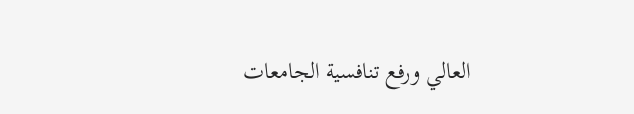العالي ورفع تنافسية الجامعات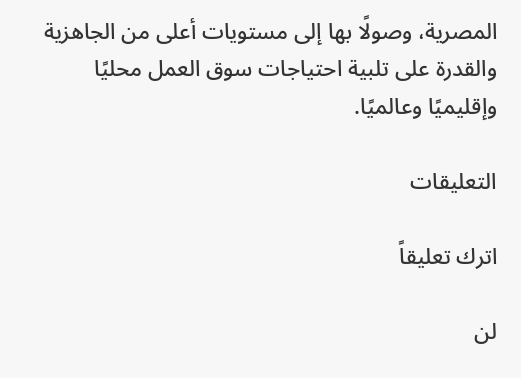المصرية، وصولًا بها إلى مستويات أعلى من الجاهزية والقدرة على تلبية احتياجات سوق العمل محليًا وإقليميًا وعالميًا.

التعليقات

اترك تعليقاً

لن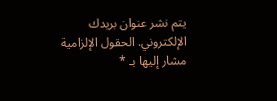يتم نشر عنوان بريدك الإلكتروني. الحقول الإلزامية مشار إليها بـ *